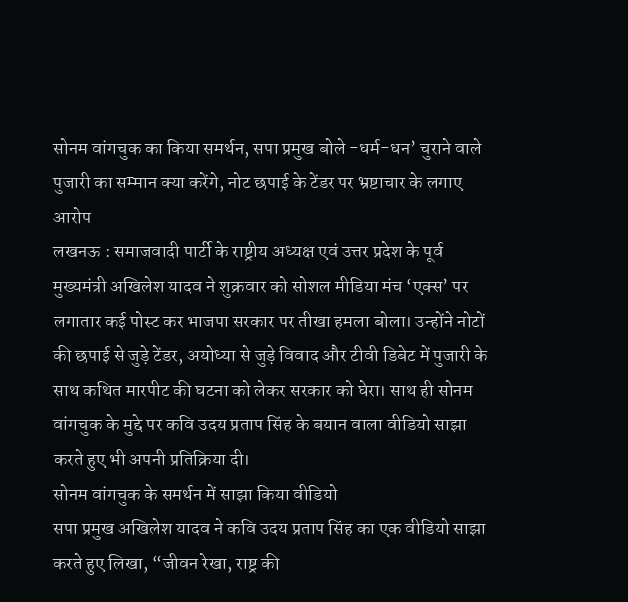सोनम वांगचुक का किया समर्थन, सपा प्रमुख बोले -धर्म-धन’ चुराने वाले पुजारी का सम्मान क्या करेंगे, नोट छपाई के टेंडर पर भ्रष्टाचार के लगाए आरोप
लखनऊ : समाजवादी पार्टी के राष्ट्रीय अध्यक्ष एवं उत्तर प्रदेश के पूर्व मुख्यमंत्री अखिलेश यादव ने शुक्रवार को सोशल मीडिया मंच ‘एक्स’ पर लगातार कई पोस्ट कर भाजपा सरकार पर तीखा हमला बोला। उन्होंने नोटों की छपाई से जुड़े टेंडर, अयोध्या से जुड़े विवाद और टीवी डिबेट में पुजारी के साथ कथित मारपीट की घटना को लेकर सरकार को घेरा। साथ ही सोनम वांगचुक के मुद्दे पर कवि उदय प्रताप सिंह के बयान वाला वीडियो साझा करते हुए भी अपनी प्रतिक्रिया दी।
सोनम वांगचुक के समर्थन में साझा किया वीडियो
सपा प्रमुख अखिलेश यादव ने कवि उदय प्रताप सिंह का एक वीडियो साझा करते हुए लिखा, “जीवन रेखा, राष्ट्र की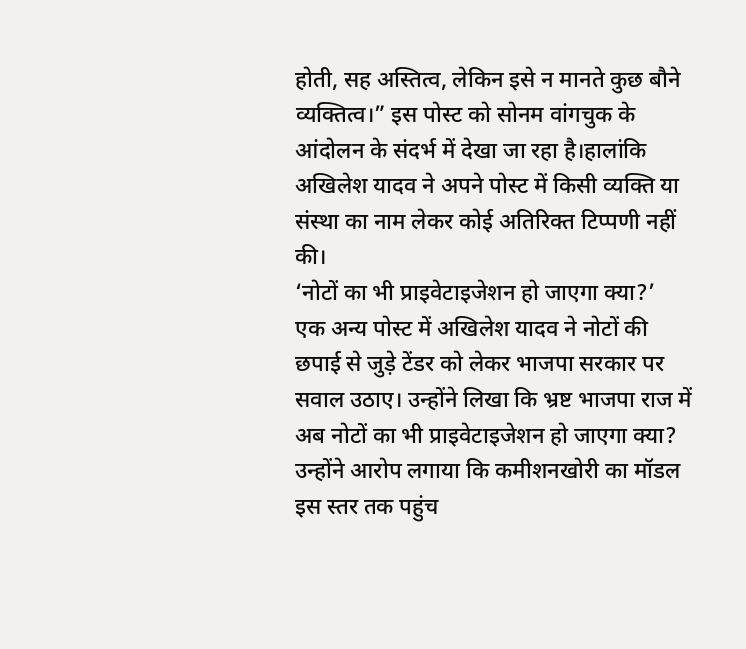होती, सह अस्तित्व, लेकिन इसे न मानते कुछ बौने व्यक्तित्व।” इस पोस्ट को सोनम वांगचुक के आंदोलन के संदर्भ में देखा जा रहा है।हालांकि अखिलेश यादव ने अपने पोस्ट में किसी व्यक्ति या संस्था का नाम लेकर कोई अतिरिक्त टिप्पणी नहीं की।
‘नोटों का भी प्राइवेटाइजेशन हो जाएगा क्या?’
एक अन्य पोस्ट में अखिलेश यादव ने नोटों की छपाई से जुड़े टेंडर को लेकर भाजपा सरकार पर सवाल उठाए। उन्होंने लिखा कि भ्रष्ट भाजपा राज में अब नोटों का भी प्राइवेटाइजेशन हो जाएगा क्या? उन्होंने आरोप लगाया कि कमीशनखोरी का मॉडल इस स्तर तक पहुंच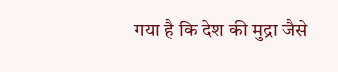गया है कि देश की मुद्रा जैसे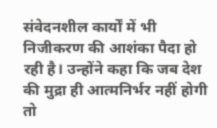संवेदनशील कार्यों में भी निजीकरण की आशंका पैदा हो रही है। उन्होंने कहा कि जब देश की मुद्रा ही आत्मनिर्भर नहीं होगी तो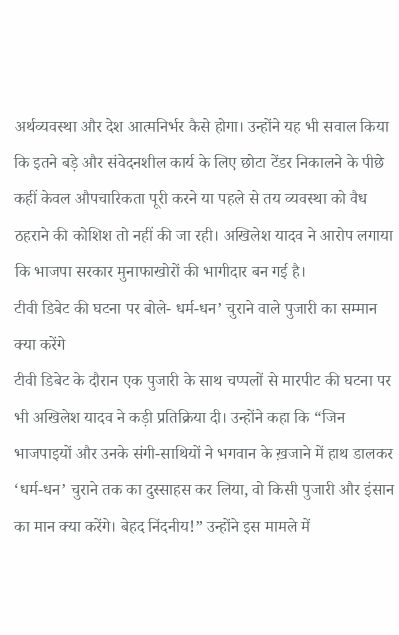अर्थव्यवस्था और देश आत्मनिर्भर कैसे होगा। उन्होंने यह भी सवाल किया कि इतने बड़े और संवेदनशील कार्य के लिए छोटा टेंडर निकालने के पीछे कहीं केवल औपचारिकता पूरी करने या पहले से तय व्यवस्था को वैध ठहराने की कोशिश तो नहीं की जा रही। अखिलेश यादव ने आरोप लगाया कि भाजपा सरकार मुनाफाखोरों की भागीदार बन गई है।
टीवी डिबेट की घटना पर बोले- धर्म-धन’ चुराने वाले पुजारी का सम्मान क्या करेंगे
टीवी डिबेट के दौरान एक पुजारी के साथ चप्पलों से मारपीट की घटना पर भी अखिलेश यादव ने कड़ी प्रतिक्रिया दी। उन्होंने कहा कि “जिन भाजपाइयों और उनके संगी-साथियों ने भगवान के ख़जाने में हाथ डालकर ‘धर्म-धन’ चुराने तक का दुस्साहस कर लिया, वो किसी पुजारी और इंसान का मान क्या करेंगे। बेहद निंदनीय!” उन्होंने इस मामले में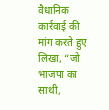वैधानिक कार्रवाई की मांग करते हुए लिखा, “जो भाजपा का साथी,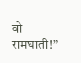वो रामघाती!”